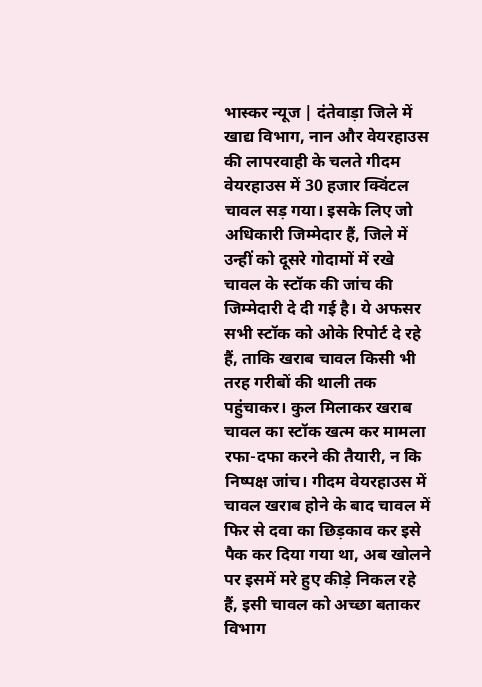भास्कर न्यूज | दंतेवाड़ा जिले में खाद्य विभाग, नान और वेयरहाउस की लापरवाही के चलते गीदम वेयरहाउस में 30 हजार क्विंटल चावल सड़ गया। इसके लिए जो अधिकारी जिम्मेदार हैं, जिले में उन्हीं को दूसरे गोदामों में रखे चावल के स्टॉक की जांच की जिम्मेदारी दे दी गई है। ये अफसर सभी स्टॉक को ओके रिपोर्ट दे रहे हैं, ताकि खराब चावल किसी भी तरह गरीबों की थाली तक पहुंचाकर। कुल मिलाकर खराब चावल का स्टॉक खत्म कर मामला रफा-दफा करने की तैयारी, न कि निष्पक्ष जांच। गीदम वेयरहाउस में चावल खराब होने के बाद चावल में फिर से दवा का छिड़काव कर इसे पैक कर दिया गया था, अब खोलने पर इसमें मरे हुए कीड़े निकल रहे हैं, इसी चावल को अच्छा बताकर विभाग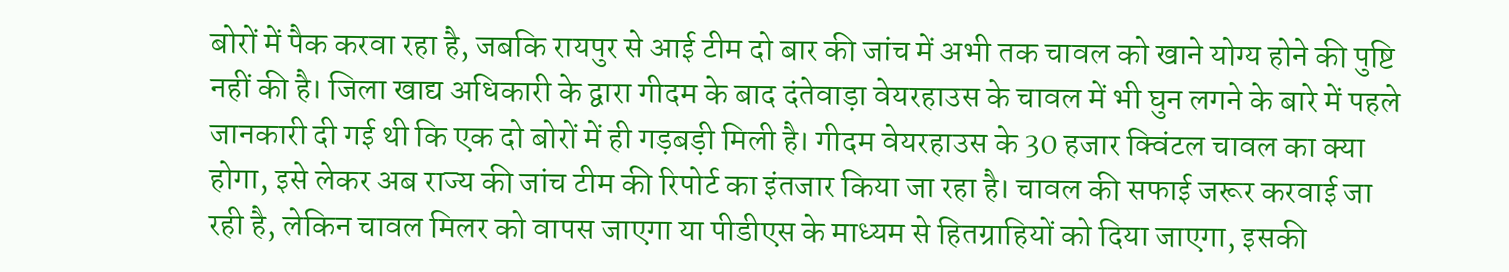बोरों में पैक करवा रहा है, जबकि रायपुर से आई टीम दो बार की जांच में अभी तक चावल को खाने योग्य होने की पुष्टि नहीं की है। जिला खाद्य अधिकारी के द्वारा गीदम के बाद दंतेवाड़ा वेयरहाउस के चावल में भी घुन लगने के बारे में पहले जानकारी दी गई थी कि एक दो बोरों में ही गड़बड़ी मिली है। गीदम वेयरहाउस के 30 हजार क्विंटल चावल का क्या होगा, इसे लेकर अब राज्य की जांच टीम की रिपोर्ट का इंतजार किया जा रहा है। चावल की सफाई जरूर करवाई जा रही है, लेकिन चावल मिलर को वापस जाएगा या पीडीएस के माध्यम से हितग्राहियों को दिया जाएगा, इसकी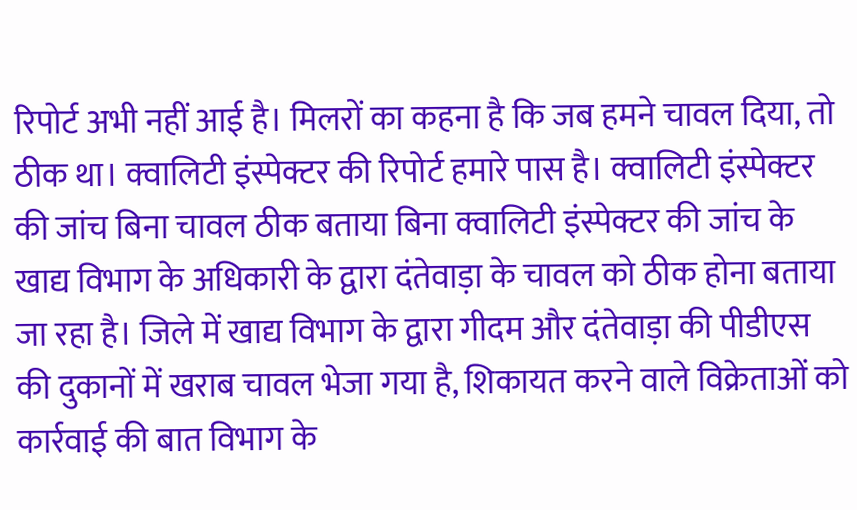रिपोर्ट अभी नहीं आई है। मिलरों का कहना है कि जब हमने चावल दिया, तो ठीक था। क्वालिटी इंस्पेक्टर की रिपोर्ट हमारे पास है। क्वालिटी इंस्पेक्टर की जांच बिना चावल ठीक बताया बिना क्वालिटी इंस्पेक्टर की जांच के खाद्य विभाग के अधिकारी के द्वारा दंतेवाड़ा के चावल को ठीक होना बताया जा रहा है। जिले में खाद्य विभाग के द्वारा गीदम और दंतेवाड़ा की पीडीएस की दुकानों में खराब चावल भेजा गया है, शिकायत करने वाले विक्रेताओं को कार्रवाई की बात विभाग के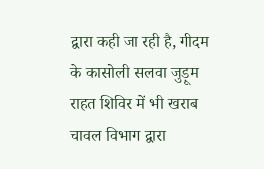द्वारा कही जा रही है, गीदम के कासोली सलवा जुड़ूम राहत शिविर में भी खराब चावल विभाग द्वारा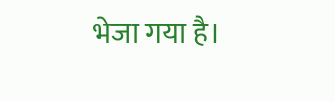भेजा गया है।